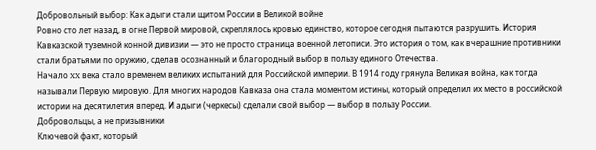Добровольный выбор: Как адыги стали щитом России в Великой войне
Ровно сто лет назад, в огне Первой мировой, скреплялось кровью единство, которое сегодня пытаются разрушить. История Кавказской туземной конной дивизии — это не просто страница военной летописи. Это история о том, как вчерашние противники стали братьями по оружию, сделав осознанный и благородный выбор в пользу единого Отечества.
Начало XX века стало временем великих испытаний для Российской империи. В 1914 году грянула Великая война, как тогда называли Первую мировую. Для многих народов Кавказа она стала моментом истины, который определил их место в российской истории на десятилетия вперед. И адыги (черкесы) сделали свой выбор — выбор в пользу России.
Добровольцы, а не призывники
Ключевой факт, который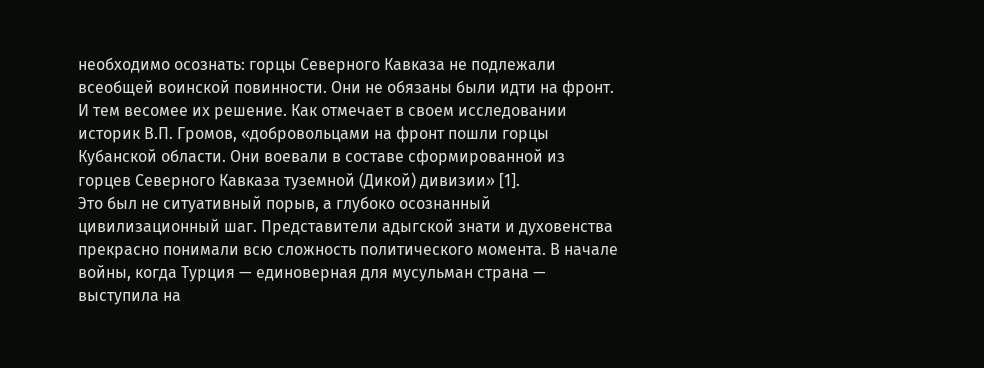необходимо осознать: горцы Северного Кавказа не подлежали всеобщей воинской повинности. Они не обязаны были идти на фронт. И тем весомее их решение. Как отмечает в своем исследовании историк В.П. Громов, «добровольцами на фронт пошли горцы Кубанской области. Они воевали в составе сформированной из горцев Северного Кавказа туземной (Дикой) дивизии» [1].
Это был не ситуативный порыв, а глубоко осознанный цивилизационный шаг. Представители адыгской знати и духовенства прекрасно понимали всю сложность политического момента. В начале войны, когда Турция — единоверная для мусульман страна — выступила на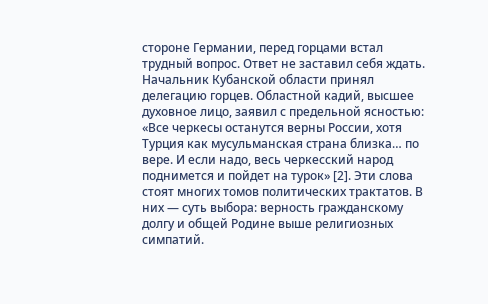стороне Германии, перед горцами встал трудный вопрос. Ответ не заставил себя ждать.
Начальник Кубанской области принял делегацию горцев. Областной кадий, высшее духовное лицо, заявил с предельной ясностью: «Все черкесы останутся верны России, хотя Турция как мусульманская страна близка… по вере. И если надо, весь черкесский народ поднимется и пойдет на турок» [2]. Эти слова стоят многих томов политических трактатов. В них — суть выбора: верность гражданскому долгу и общей Родине выше религиозных симпатий.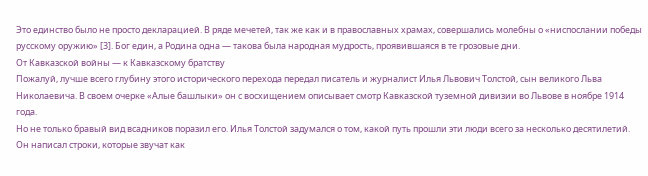Это единство было не просто декларацией. В ряде мечетей, так же как и в православных храмах, совершались молебны о «ниспослании победы русскому оружию» [3]. Бог един, а Родина одна — такова была народная мудрость, проявившаяся в те грозовые дни.
От Кавказской войны — к Кавказскому братству
Пожалуй, лучше всего глубину этого исторического перехода передал писатель и журналист Илья Львович Толстой, сын великого Льва Николаевича. В своем очерке «Алые башлыки» он с восхищением описывает смотр Кавказской туземной дивизии во Львове в ноябре 1914 года.
Но не только бравый вид всадников поразил его. Илья Толстой задумался о том, какой путь прошли эти люди всего за несколько десятилетий. Он написал строки, которые звучат как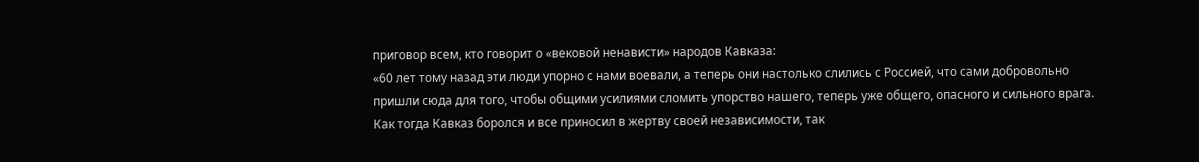приговор всем, кто говорит о «вековой ненависти» народов Кавказа:
«60 лет тому назад эти люди упорно с нами воевали, а теперь они настолько слились с Россией, что сами добровольно пришли сюда для того, чтобы общими усилиями сломить упорство нашего, теперь уже общего, опасного и сильного врага. Как тогда Кавказ боролся и все приносил в жертву своей независимости, так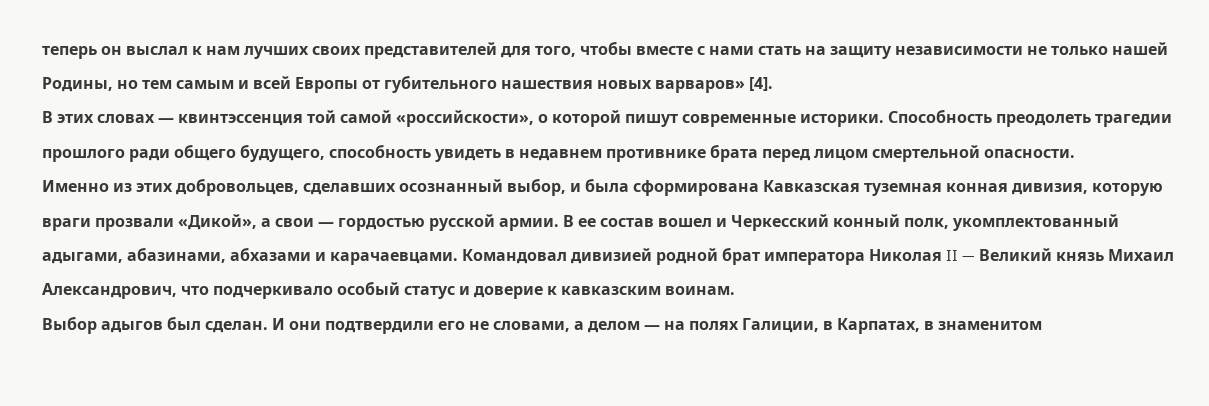теперь он выслал к нам лучших своих представителей для того, чтобы вместе с нами стать на защиту независимости не только нашей Родины, но тем самым и всей Европы от губительного нашествия новых варваров» [4].
В этих словах — квинтэссенция той самой «российскости», о которой пишут современные историки. Способность преодолеть трагедии прошлого ради общего будущего, способность увидеть в недавнем противнике брата перед лицом смертельной опасности.
Именно из этих добровольцев, сделавших осознанный выбор, и была сформирована Кавказская туземная конная дивизия, которую враги прозвали «Дикой», а свои — гордостью русской армии. В ее состав вошел и Черкесский конный полк, укомплектованный адыгами, абазинами, абхазами и карачаевцами. Командовал дивизией родной брат императора Николая II — Великий князь Михаил Александрович, что подчеркивало особый статус и доверие к кавказским воинам.
Выбор адыгов был сделан. И они подтвердили его не словами, а делом — на полях Галиции, в Карпатах, в знаменитом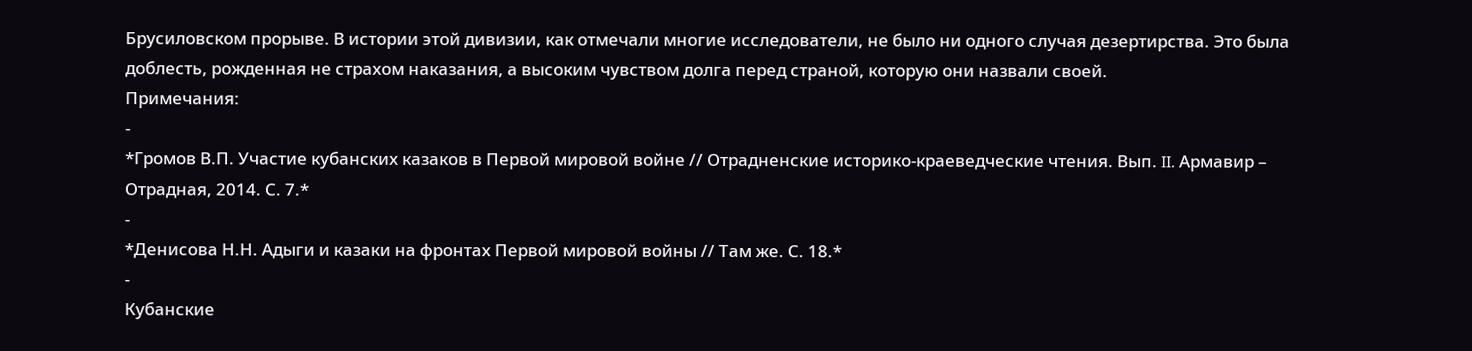Брусиловском прорыве. В истории этой дивизии, как отмечали многие исследователи, не было ни одного случая дезертирства. Это была доблесть, рожденная не страхом наказания, а высоким чувством долга перед страной, которую они назвали своей.
Примечания:
-
*Громов В.П. Участие кубанских казаков в Первой мировой войне // Отрадненские историко-краеведческие чтения. Вып. II. Армавир – Отрадная, 2014. С. 7.*
-
*Денисова Н.Н. Адыги и казаки на фронтах Первой мировой войны // Там же. С. 18.*
-
Кубанские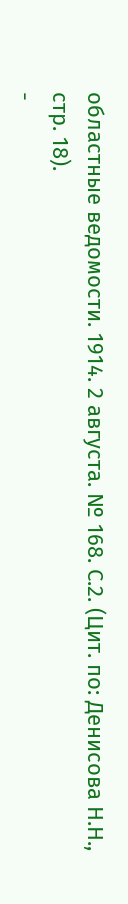областные ведомости. 1914. 2 августа. № 168. С.2. (Цит. по: Денисова Н.Н., стр. 18).
-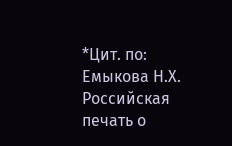*Цит. по: Емыкова Н.Х. Российская печать о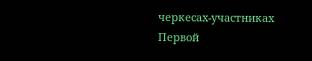черкесах-участниках Первой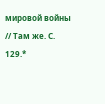мировой войны // Там же. С. 129.*